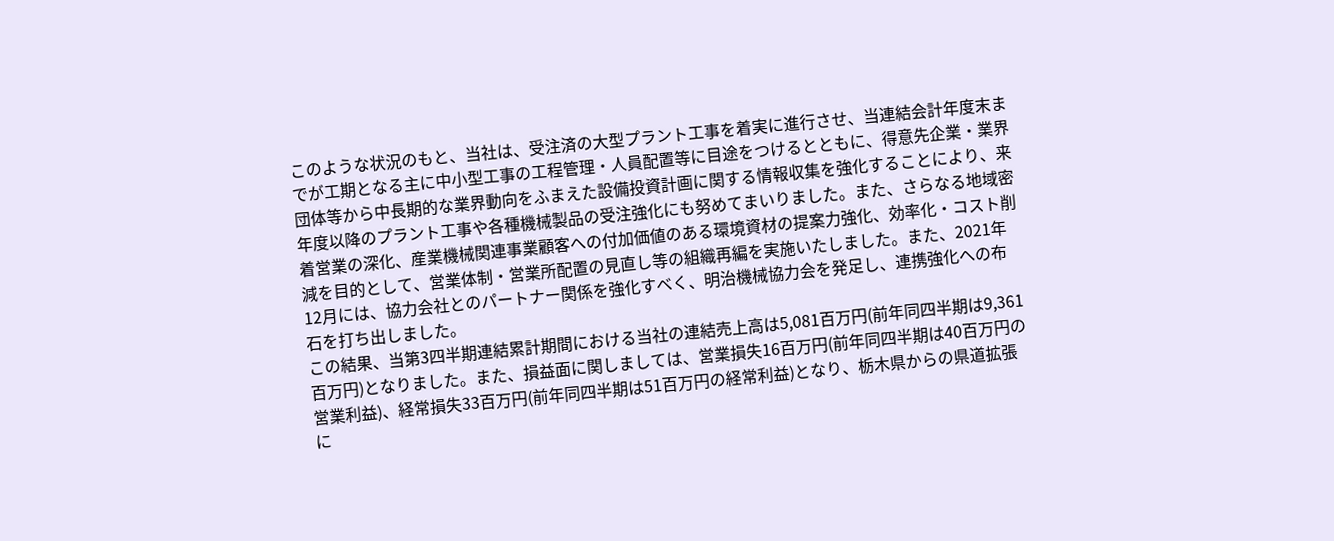このような状況のもと、当社は、受注済の大型プラント工事を着実に進行させ、当連結会計年度末までが工期となる主に中小型工事の工程管理・人員配置等に目途をつけるとともに、得意先企業・業界団体等から中長期的な業界動向をふまえた設備投資計画に関する情報収集を強化することにより、来年度以降のプラント工事や各種機械製品の受注強化にも努めてまいりました。また、さらなる地域密着営業の深化、産業機械関連事業顧客への付加価値のある環境資材の提案力強化、効率化・コスト削減を目的として、営業体制・営業所配置の見直し等の組織再編を実施いたしました。また、2021年12月には、協力会社とのパートナー関係を強化すべく、明治機械協力会を発足し、連携強化への布石を打ち出しました。
この結果、当第3四半期連結累計期間における当社の連結売上高は5,081百万円(前年同四半期は9,361百万円)となりました。また、損益面に関しましては、営業損失16百万円(前年同四半期は40百万円の営業利益)、経常損失33百万円(前年同四半期は51百万円の経常利益)となり、栃木県からの県道拡張に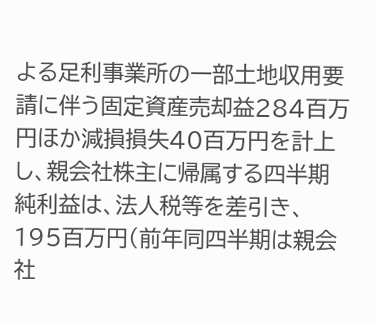よる足利事業所の一部土地収用要請に伴う固定資産売却益284百万円ほか減損損失40百万円を計上し、親会社株主に帰属する四半期純利益は、法人税等を差引き、195百万円(前年同四半期は親会社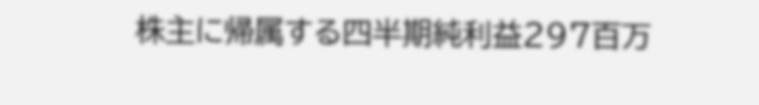株主に帰属する四半期純利益297百万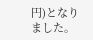円)となりました。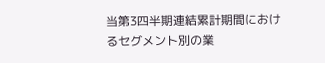当第3四半期連結累計期間におけるセグメント別の業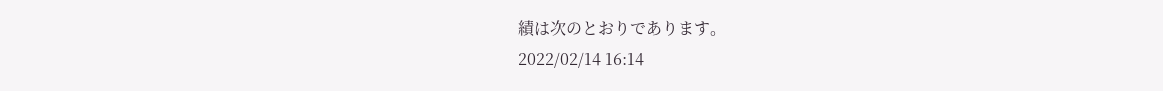績は次のとおりであります。
2022/02/14 16:14